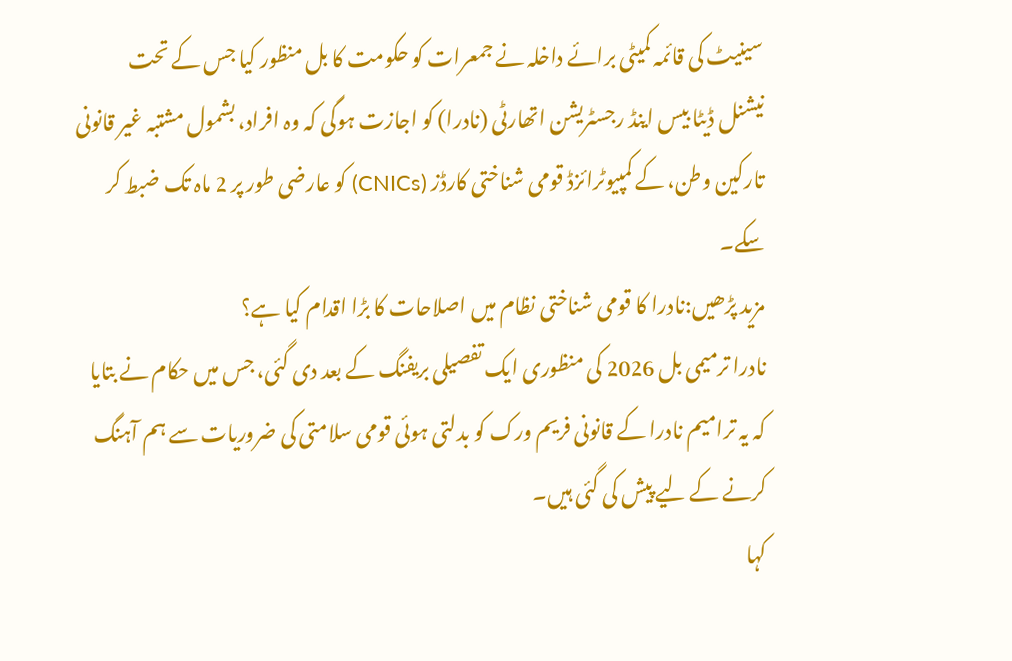سینیٹ کی قائمہ کمیٹی برائے داخلہ نے جمعرات کو حکومت کا بل منظور کیا جس کے تحت نیشنل ڈیٹا بیس اینڈ رجسٹریشن اتھارٹی (نادرا) کو اجازت ہوگی کہ وہ افراد، بشمول مشتبہ غیر قانونی تارکین وطن، کے کمپیوٹرائزڈ قومی شناختی کارڈز (CNICs) کو عارضی طور پر 2 ماہ تک ضبط کر سکے۔
مزید پڑھیں:نادرا کا قومی شناختی نظام میں اصلاحات کا بڑا اقدام کیا ہے؟
نادرا ترمیمی بل 2026 کی منظوری ایک تفصیلی بریفنگ کے بعد دی گئی، جس میں حکام نے بتایا کہ یہ ترامیم نادرا کے قانونی فریم ورک کو بدلتی ہوئی قومی سلامتی کی ضروریات سے ہم آہنگ کرنے کے لیے پیش کی گئی ہیں۔
کہا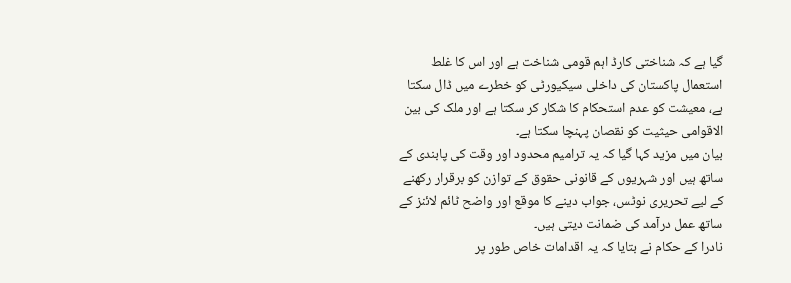گیا ہے کہ شناختی کارڈ اہم قومی شناخت ہے اور اس کا غلط استعمال پاکستان کی داخلی سیکیورٹی کو خطرے میں ڈال سکتا ہے، معیشت کو عدم استحکام کا شکار کر سکتا ہے اور ملک کی بین الاقوامی حیثیت کو نقصان پہنچا سکتا ہے۔
بیان میں مزید کہا گیا کہ یہ ترامیم محدود اور وقت کی پابندی کے ساتھ ہیں اور شہریوں کے قانونی حقوق کے توازن کو برقرار رکھنے کے لیے تحریری نوٹس، جواب دینے کا موقع اور واضح ٹائم لائنز کے ساتھ عمل درآمد کی ضمانت دیتی ہیں۔
نادرا کے حکام نے بتایا کہ یہ اقدامات خاص طور پر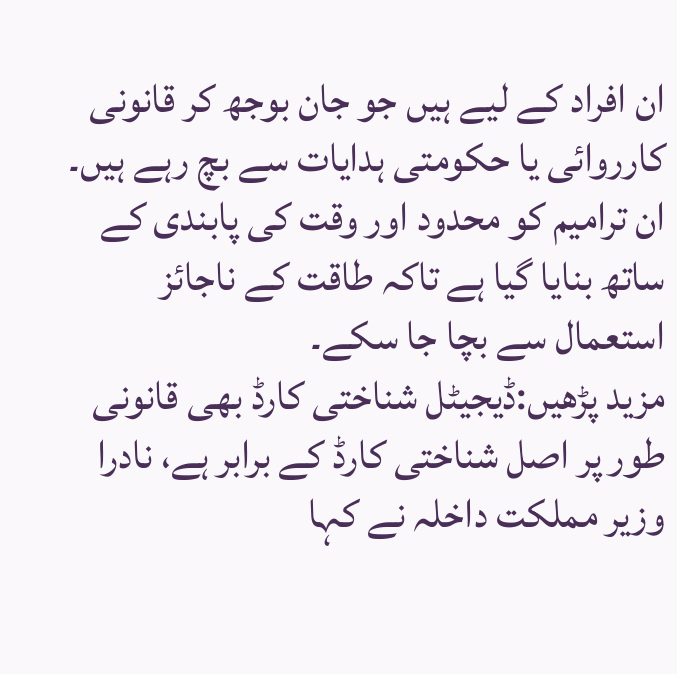ان افراد کے لیے ہیں جو جان بوجھ کر قانونی کارروائی یا حکومتی ہدایات سے بچ رہے ہیں۔ ان ترامیم کو محدود اور وقت کی پابندی کے ساتھ بنایا گیا ہے تاکہ طاقت کے ناجائز استعمال سے بچا جا سکے۔
مزید پڑھیں:ڈیجیٹل شناختی کارڈ بھی قانونی طور پر اصل شناختی کارڈ کے برابر ہے، نادرا
وزیر مملکت داخلہ نے کہا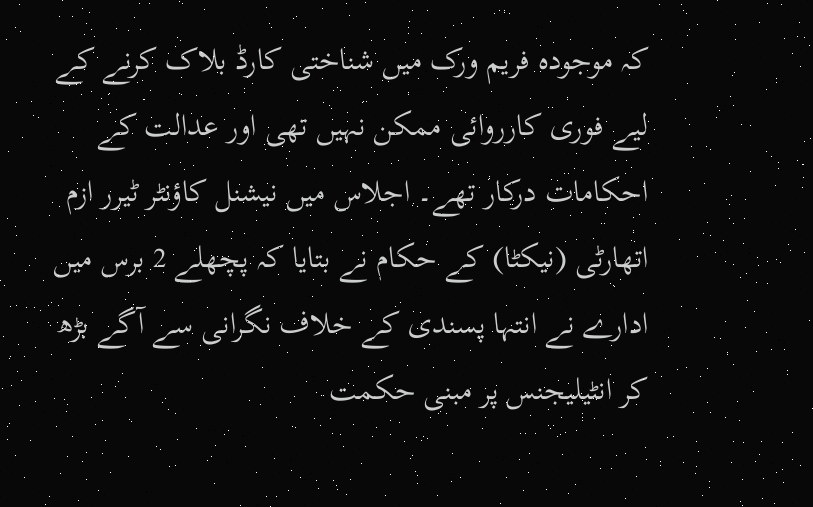کہ موجودہ فریم ورک میں شناختی کارڈ بلاک کرنے کے لیے فوری کارروائی ممکن نہیں تھی اور عدالت کے احکامات درکار تھے۔ اجلاس میں نیشنل کاؤنٹر ٹیرر ازم اتھارٹی (نیکٹا) کے حکام نے بتایا کہ پچھلے 2 برس میں ادارے نے انتہا پسندی کے خلاف نگرانی سے آگے بڑھ کر انٹیلیجنس پر مبنی حکمت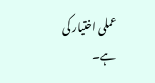عملی اختیار کی ہے۔